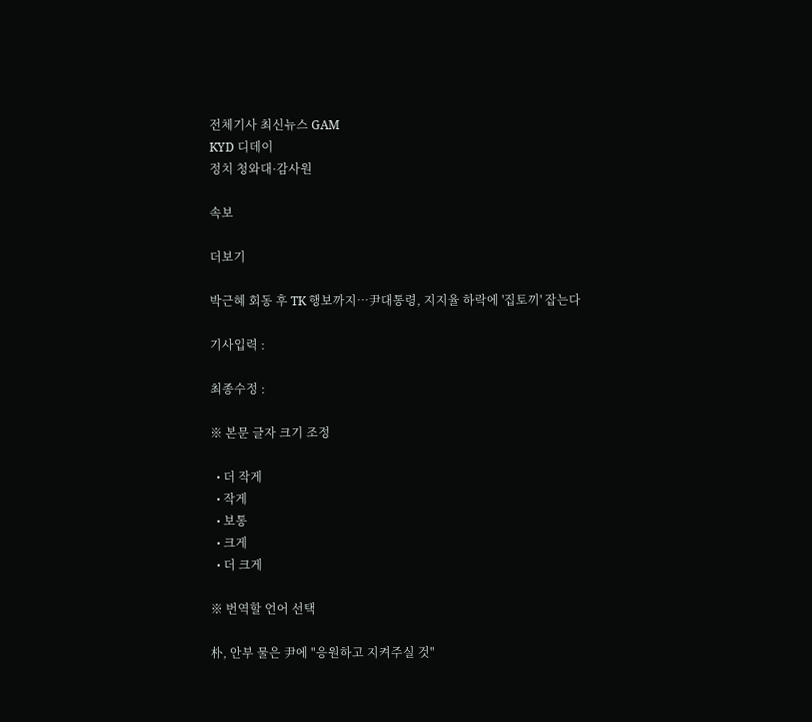전체기사 최신뉴스 GAM
KYD 디데이
정치 청와대·감사원

속보

더보기

박근혜 회동 후 TK 행보까지…尹대통령, 지지율 하락에 '집토끼' 잡는다

기사입력 :

최종수정 :

※ 본문 글자 크기 조정

  • 더 작게
  • 작게
  • 보통
  • 크게
  • 더 크게

※ 번역할 언어 선택

朴, 안부 물은 尹에 "응원하고 지켜주실 것"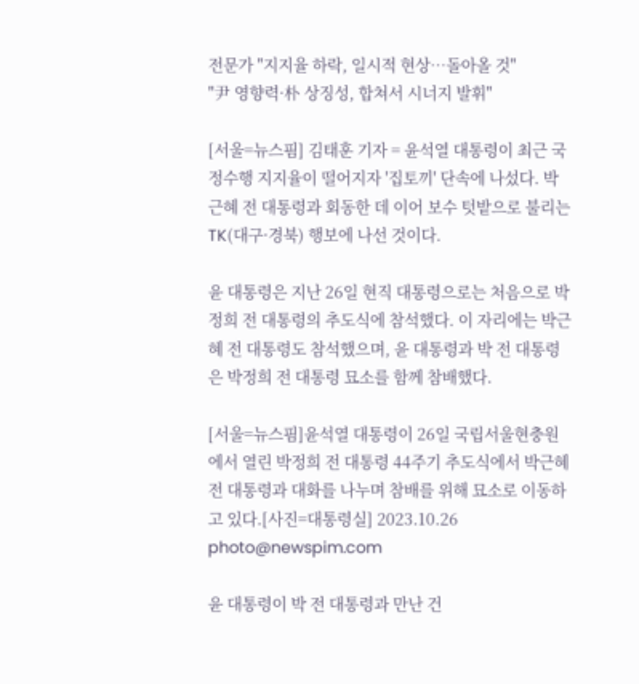전문가 "지지율 하락, 일시적 현상…돌아올 것"
"尹 영향력·朴 상징성, 합쳐서 시너지 발휘"

[서울=뉴스핌] 김태훈 기자 = 윤석열 대통령이 최근 국정수행 지지율이 떨어지자 '집토끼' 단속에 나섰다. 박근혜 전 대통령과 회동한 데 이어 보수 텃밭으로 불리는 TK(대구·경북) 행보에 나선 것이다.

윤 대통령은 지난 26일 현직 대통령으로는 처음으로 박정희 전 대통령의 추도식에 참석했다. 이 자리에는 박근혜 전 대통령도 참석했으며, 윤 대통령과 박 전 대통령은 박정희 전 대통령 묘소를 함께 참배했다.

[서울=뉴스핌]윤석열 대통령이 26일 국립서울현충원에서 열린 박정희 전 대통령 44주기 추도식에서 박근혜 전 대통령과 대화를 나누며 참배를 위해 묘소로 이동하고 있다.[사진=대통령실] 2023.10.26 photo@newspim.com

윤 대통령이 박 전 대통령과 만난 건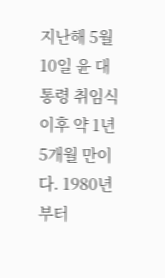지난해 5월 10일 윤 대통령 취임식 이후 약 1년 5개월 만이다. 1980년부터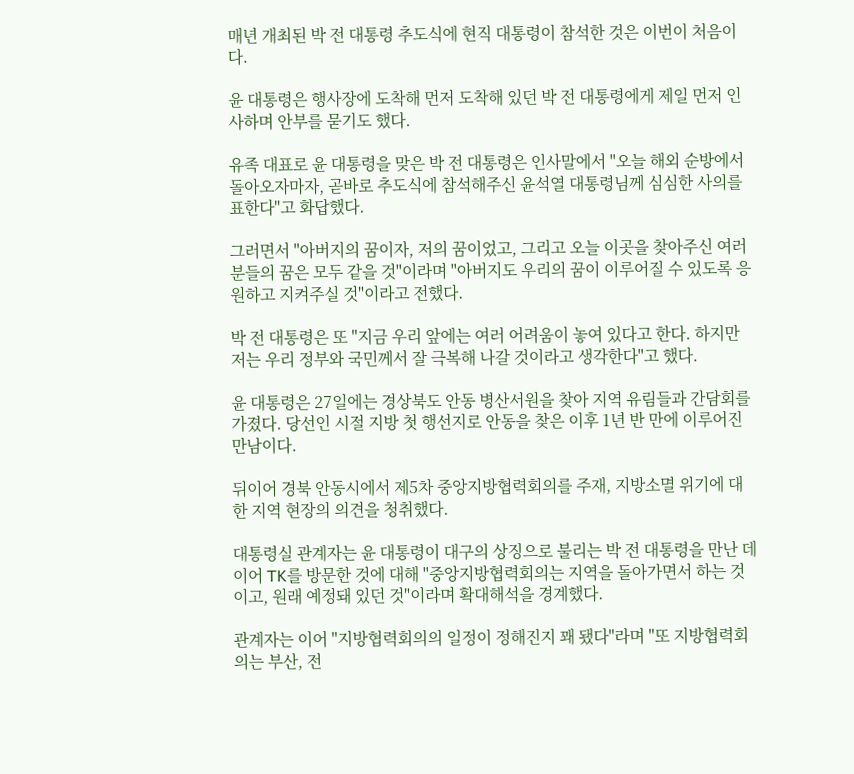매년 개최된 박 전 대통령 추도식에 현직 대통령이 참석한 것은 이번이 처음이다.

윤 대통령은 행사장에 도착해 먼저 도착해 있던 박 전 대통령에게 제일 먼저 인사하며 안부를 묻기도 했다.

유족 대표로 윤 대통령을 맞은 박 전 대통령은 인사말에서 "오늘 해외 순방에서 돌아오자마자, 곧바로 추도식에 참석해주신 윤석열 대통령님께 심심한 사의를 표한다"고 화답했다.

그러면서 "아버지의 꿈이자, 저의 꿈이었고, 그리고 오늘 이곳을 찾아주신 여러분들의 꿈은 모두 같을 것"이라며 "아버지도 우리의 꿈이 이루어질 수 있도록 응원하고 지켜주실 것"이라고 전했다.

박 전 대통령은 또 "지금 우리 앞에는 여러 어려움이 놓여 있다고 한다. 하지만 저는 우리 정부와 국민께서 잘 극복해 나갈 것이라고 생각한다"고 했다.

윤 대통령은 27일에는 경상북도 안동 병산서원을 찾아 지역 유림들과 간담회를 가졌다. 당선인 시절 지방 첫 행선지로 안동을 찾은 이후 1년 반 만에 이루어진 만남이다.

뒤이어 경북 안동시에서 제5차 중앙지방협력회의를 주재, 지방소멸 위기에 대한 지역 현장의 의견을 청취했다.

대통령실 관계자는 윤 대통령이 대구의 상징으로 불리는 박 전 대통령을 만난 데 이어 TK를 방문한 것에 대해 "중앙지방협력회의는 지역을 돌아가면서 하는 것이고, 원래 예정돼 있던 것"이라며 확대해석을 경계했다.

관계자는 이어 "지방협력회의의 일정이 정해진지 꽤 됐다"라며 "또 지방협력회의는 부산, 전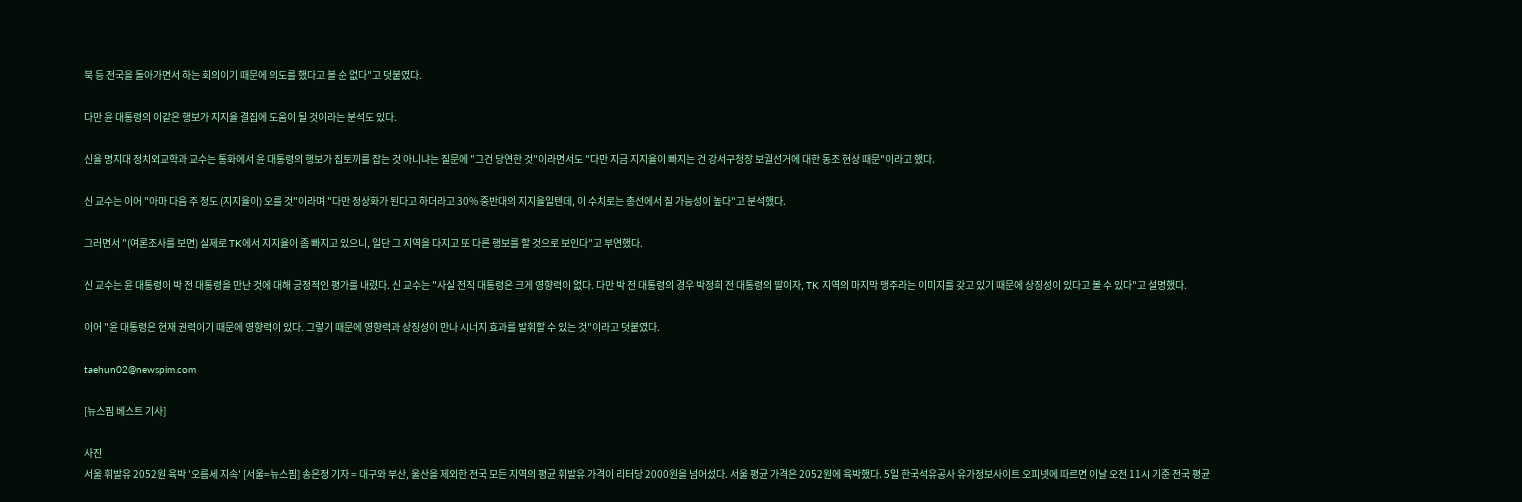북 등 전국을 돌아가면서 하는 회의이기 때문에 의도를 했다고 볼 순 없다"고 덧붙였다.

다만 윤 대통령의 이같은 행보가 지지율 결집에 도움이 될 것이라는 분석도 있다.

신율 명지대 정치외교학과 교수는 통화에서 윤 대통령의 행보가 집토끼를 잡는 것 아니냐는 질문에 "그건 당연한 것"이라면서도 "다만 지금 지지율이 빠지는 건 강서구청장 보궐선거에 대한 동조 현상 때문"이라고 했다.

신 교수는 이어 "아마 다음 주 정도 (지지율이) 오를 것"이라며 "다만 정상화가 된다고 하더라고 30% 중반대의 지지율일텐데, 이 수치로는 총선에서 질 가능성이 높다"고 분석했다.

그러면서 "(여론조사를 보면) 실제로 TK에서 지지율이 좀 빠지고 있으니, 일단 그 지역을 다지고 또 다른 행보를 할 것으로 보인다"고 부연했다.

신 교수는 윤 대통령이 박 전 대통령을 만난 것에 대해 긍정적인 평가를 내렸다. 신 교수는 "사실 전직 대통령은 크게 영향력이 없다. 다만 박 전 대통령의 경우 박정희 전 대통령의 딸이자, TK 지역의 마지막 맹주라는 이미지를 갖고 있기 때문에 상징성이 있다고 볼 수 있다"고 설명했다.

이어 "윤 대통령은 현재 권력이기 때문에 영향력이 있다. 그렇기 때문에 영향력과 상징성이 만나 시너지 효과를 발휘할 수 있는 것"이라고 덧붙였다.

taehun02@newspim.com

[뉴스핌 베스트 기사]

사진
서울 휘발유 2052원 육박 '오름세 지속' [서울=뉴스핌] 송은정 기자 = 대구와 부산, 울산을 제외한 전국 모든 지역의 평균 휘발유 가격이 리터당 2000원을 넘어섰다. 서울 평균 가격은 2052원에 육박했다. 5일 한국석유공사 유가정보사이트 오피넷에 따르면 이날 오전 11시 기준 전국 평균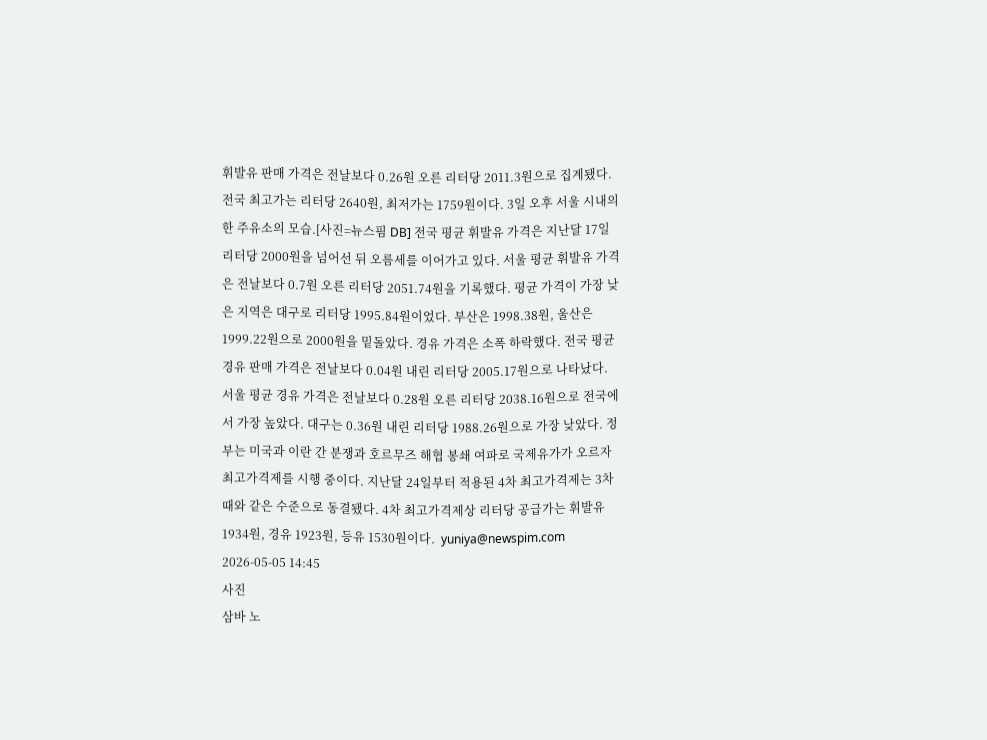휘발유 판매 가격은 전날보다 0.26원 오른 리터당 2011.3원으로 집계됐다. 전국 최고가는 리터당 2640원, 최저가는 1759원이다. 3일 오후 서울 시내의 한 주유소의 모습.[사진=뉴스핌 DB] 전국 평균 휘발유 가격은 지난달 17일 리터당 2000원을 넘어선 뒤 오름세를 이어가고 있다. 서울 평균 휘발유 가격은 전날보다 0.7원 오른 리터당 2051.74원을 기록했다. 평균 가격이 가장 낮은 지역은 대구로 리터당 1995.84원이었다. 부산은 1998.38원, 울산은 1999.22원으로 2000원을 밑돌았다. 경유 가격은 소폭 하락했다. 전국 평균 경유 판매 가격은 전날보다 0.04원 내린 리터당 2005.17원으로 나타났다. 서울 평균 경유 가격은 전날보다 0.28원 오른 리터당 2038.16원으로 전국에서 가장 높았다. 대구는 0.36원 내린 리터당 1988.26원으로 가장 낮았다. 정부는 미국과 이란 간 분쟁과 호르무즈 해협 봉쇄 여파로 국제유가가 오르자 최고가격제를 시행 중이다. 지난달 24일부터 적용된 4차 최고가격제는 3차 때와 같은 수준으로 동결됐다. 4차 최고가격제상 리터당 공급가는 휘발유 1934원, 경유 1923원, 등유 1530원이다.  yuniya@newspim.com 2026-05-05 14:45
사진
삼바 노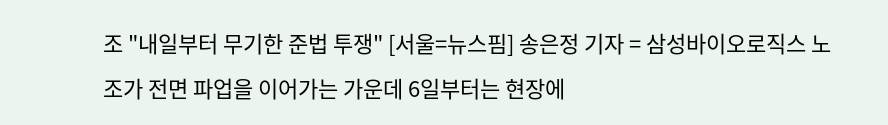조 "내일부터 무기한 준법 투쟁" [서울=뉴스핌] 송은정 기자 = 삼성바이오로직스 노조가 전면 파업을 이어가는 가운데 6일부터는 현장에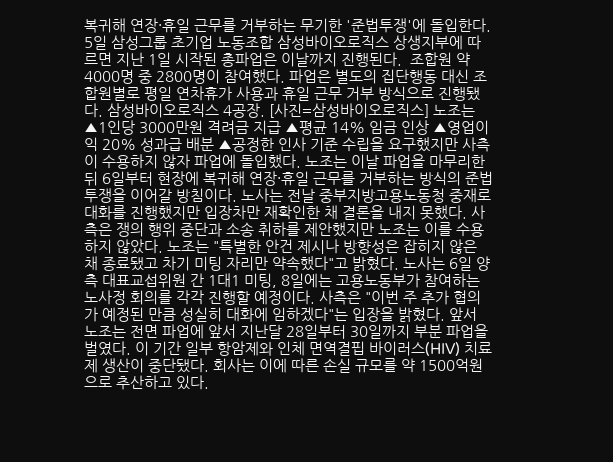복귀해 연장·휴일 근무를 거부하는 무기한 '준법투쟁'에 돌입한다. 5일 삼성그룹 초기업 노동조합 삼성바이오로직스 상생지부에 따르면 지난 1일 시작된 총파업은 이날까지 진행된다.  조합원 약 4000명 중 2800명이 참여했다. 파업은 별도의 집단행동 대신 조합원별로 평일 연차휴가 사용과 휴일 근무 거부 방식으로 진행됐다. 삼성바이오로직스 4공장. [사진=삼성바이오로직스] 노조는 ▲1인당 3000만원 격려금 지급 ▲평균 14% 임금 인상 ▲영업이익 20% 성과급 배분 ▲공정한 인사 기준 수립을 요구했지만 사측이 수용하지 않자 파업에 돌입했다. 노조는 이날 파업을 마무리한 뒤 6일부터 현장에 복귀해 연장·휴일 근무를 거부하는 방식의 준법투쟁을 이어갈 방침이다. 노사는 전날 중부지방고용노동청 중재로 대화를 진행했지만 입장차만 재확인한 채 결론을 내지 못했다. 사측은 쟁의 행위 중단과 소송 취하를 제안했지만 노조는 이를 수용하지 않았다. 노조는 "특별한 안건 제시나 방향성은 잡히지 않은 채 종료됐고 차기 미팅 자리만 약속했다"고 밝혔다. 노사는 6일 양측 대표교섭위원 간 1대1 미팅, 8일에는 고용노동부가 참여하는 노사정 회의를 각각 진행할 예정이다. 사측은 "이번 주 추가 협의가 예정된 만큼 성실히 대화에 임하겠다"는 입장을 밝혔다. 앞서 노조는 전면 파업에 앞서 지난달 28일부터 30일까지 부분 파업을 벌였다. 이 기간 일부 항암제와 인체 면역결핍 바이러스(HIV) 치료제 생산이 중단됐다. 회사는 이에 따른 손실 규모를 약 1500억원으로 추산하고 있다.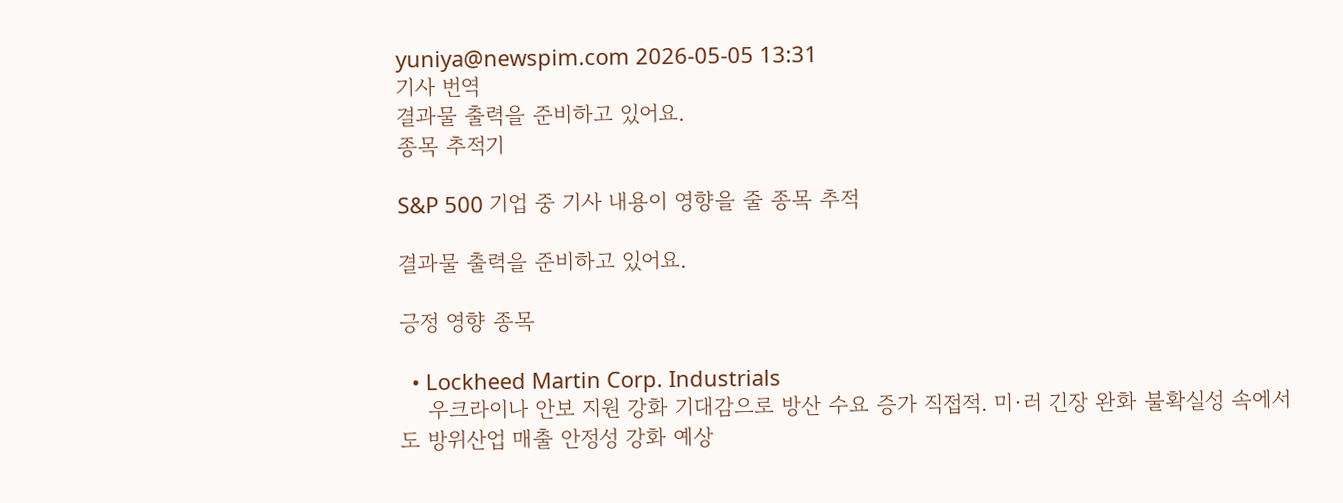yuniya@newspim.com 2026-05-05 13:31
기사 번역
결과물 출력을 준비하고 있어요.
종목 추적기

S&P 500 기업 중 기사 내용이 영향을 줄 종목 추적

결과물 출력을 준비하고 있어요.

긍정 영향 종목

  • Lockheed Martin Corp. Industrials
    우크라이나 안보 지원 강화 기대감으로 방산 수요 증가 직접적. 미·러 긴장 완화 불확실성 속에서도 방위산업 매출 안정성 강화 예상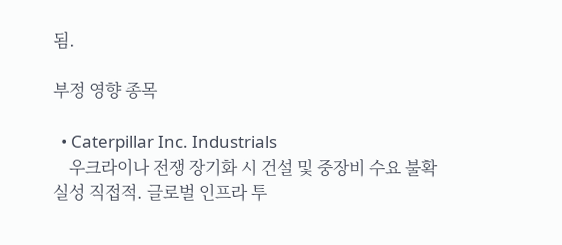됨.

부정 영향 종목

  • Caterpillar Inc. Industrials
    우크라이나 전쟁 장기화 시 건설 및 중장비 수요 불확실성 직접적. 글로벌 인프라 투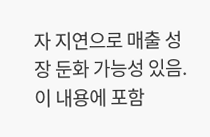자 지연으로 매출 성장 둔화 가능성 있음.
이 내용에 포함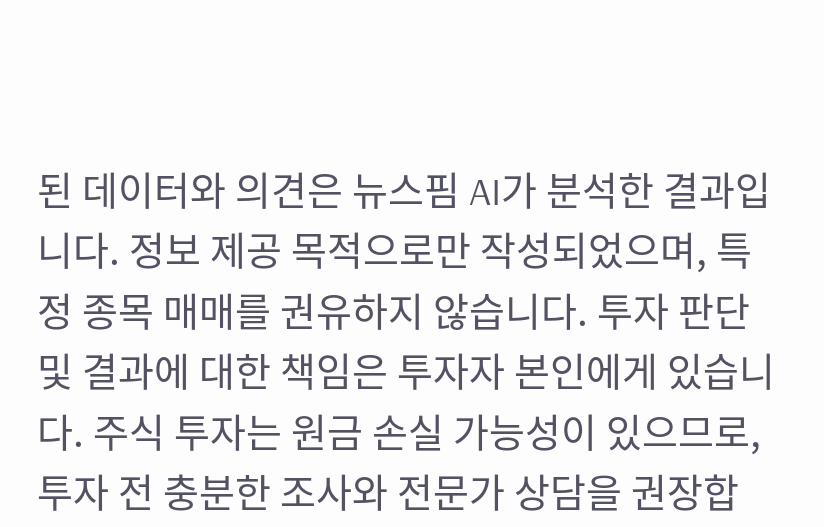된 데이터와 의견은 뉴스핌 AI가 분석한 결과입니다. 정보 제공 목적으로만 작성되었으며, 특정 종목 매매를 권유하지 않습니다. 투자 판단 및 결과에 대한 책임은 투자자 본인에게 있습니다. 주식 투자는 원금 손실 가능성이 있으므로, 투자 전 충분한 조사와 전문가 상담을 권장합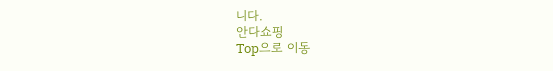니다.
안다쇼핑
Top으로 이동